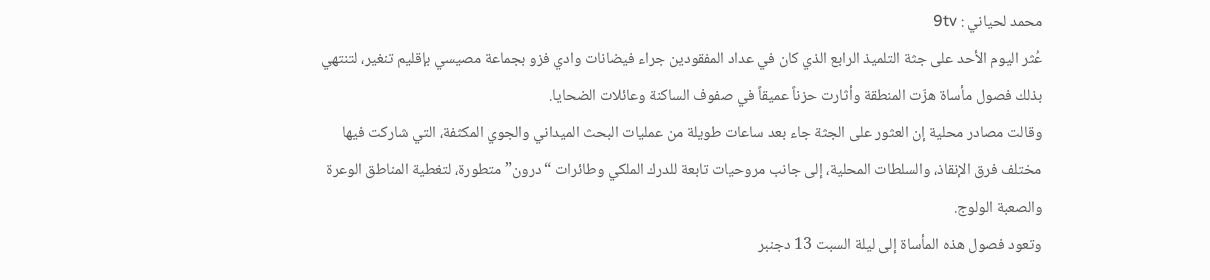محمد لحياني : 9tv
عُثر اليوم الأحد على جثة التلميذ الرابع الذي كان في عداد المفقودين جراء فيضانات وادي فزو بجماعة مصيسي بإقليم تنغير، لتنتهي بذلك فصول مأساة هزّت المنطقة وأثارت حزناً عميقاً في صفوف الساكنة وعائلات الضحايا.
وقالت مصادر محلية إن العثور على الجثة جاء بعد ساعات طويلة من عمليات البحث الميداني والجوي المكثفة، التي شاركت فيها مختلف فرق الإنقاذ، والسلطات المحلية، إلى جانب مروحيات تابعة للدرك الملكي وطائرات “درون” متطورة، لتغطية المناطق الوعرة والصعبة الولوج.
وتعود فصول هذه المأساة إلى ليلة السبت 13 دجنبر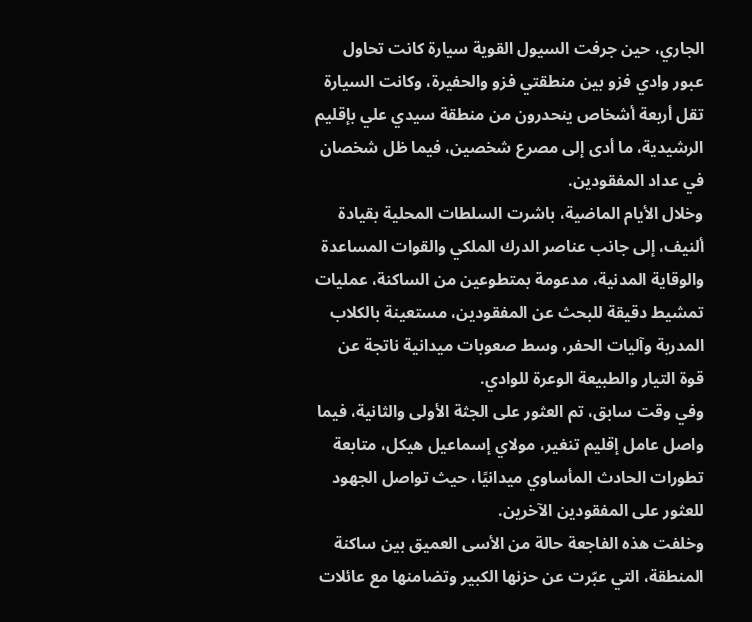الجاري، حين جرفت السيول القوية سيارة كانت تحاول عبور وادي فزو بين منطقتي فزو والحفيرة، وكانت السيارة تقل أربعة أشخاص ينحدرون من منطقة سيدي علي بإقليم الرشيدية، ما أدى إلى مصرع شخصين، فيما ظل شخصان في عداد المفقودين.
وخلال الأيام الماضية، باشرت السلطات المحلية بقيادة ألنيف، إلى جانب عناصر الدرك الملكي والقوات المساعدة والوقاية المدنية، مدعومة بمتطوعين من الساكنة، عمليات تمشيط دقيقة للبحث عن المفقودين، مستعينة بالكلاب المدربة وآليات الحفر، وسط صعوبات ميدانية ناتجة عن قوة التيار والطبيعة الوعرة للوادي.
وفي وقت سابق، تم العثور على الجثة الأولى والثانية، فيما واصل عامل إقليم تنغير، مولاي إسماعيل هيكل، متابعة تطورات الحادث المأساوي ميدانيًا، حيث تواصل الجهود للعثور على المفقودين الآخرين.
وخلفت هذه الفاجعة حالة من الأسى العميق بين ساكنة المنطقة، التي عبّرت عن حزنها الكبير وتضامنها مع عائلات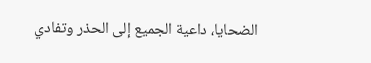الضحايا، داعية الجميع إلى الحذر وتفادي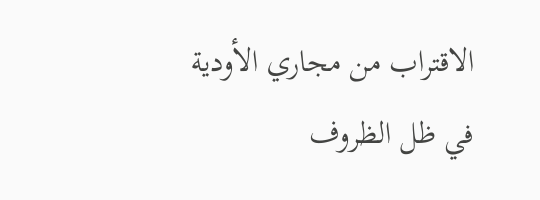الاقتراب من مجاري الأودية في ظل الظروف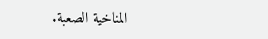المناخية الصعبة.